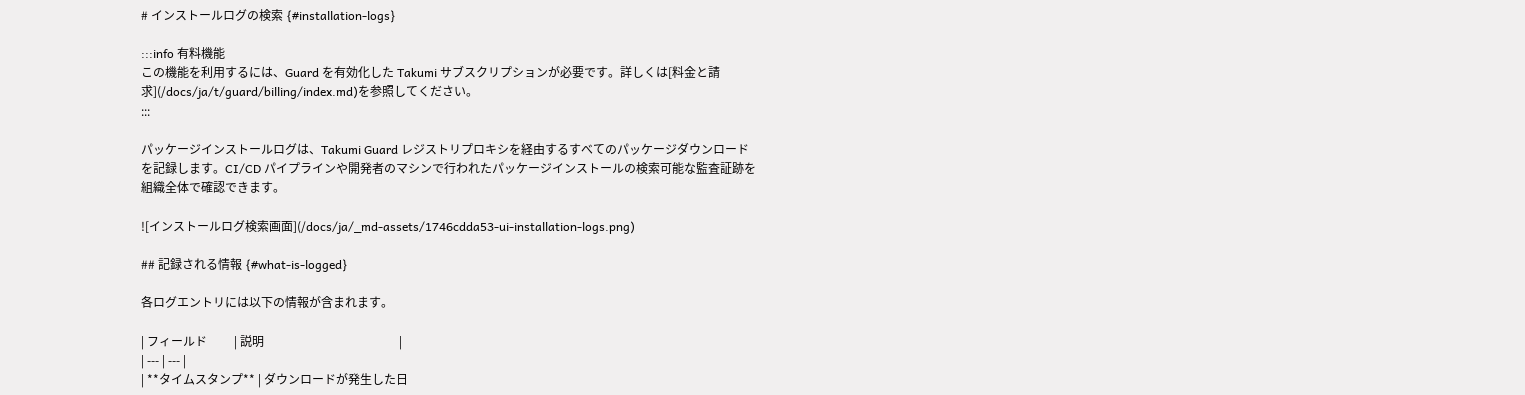# インストールログの検索 {#installation-logs}

:::info 有料機能
この機能を利用するには、Guard を有効化した Takumi サブスクリプションが必要です。詳しくは[料金と請求](/docs/ja/t/guard/billing/index.md)を参照してください。
:::

パッケージインストールログは、Takumi Guard レジストリプロキシを経由するすべてのパッケージダウンロードを記録します。CI/CD パイプラインや開発者のマシンで行われたパッケージインストールの検索可能な監査証跡を組織全体で確認できます。

![インストールログ検索画面](/docs/ja/_md-assets/1746cdda53-ui-installation-logs.png)

## 記録される情報 {#what-is-logged}

各ログエントリには以下の情報が含まれます。

| フィールド         | 説明                                             |
| --- | --- |
| **タイムスタンプ** | ダウンロードが発生した日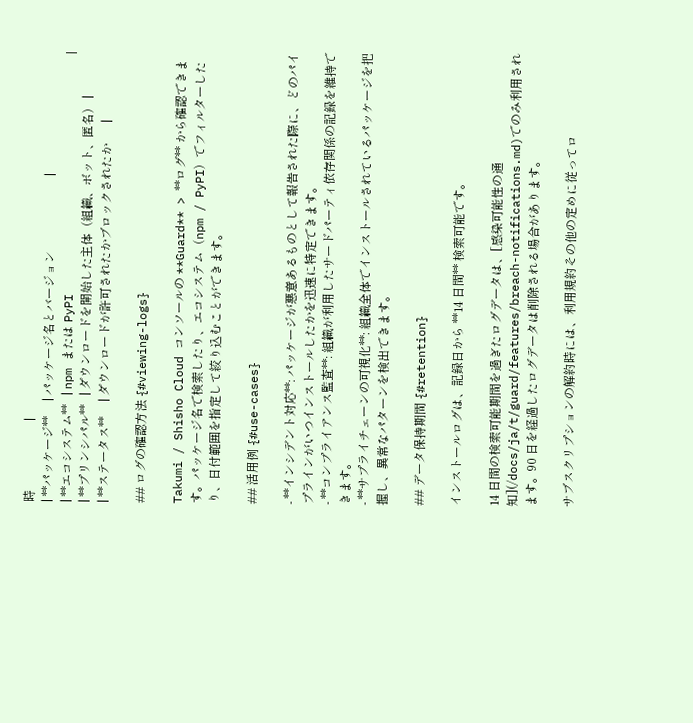時                       |
| **パッケージ**     | パッケージ名とバージョン                         |
| **エコシステム**   | npm または PyPI                                  |
| **プリンシパル**   | ダウンロードを開始した主体（組織、ボット、匿名） |
| **ステータス**     | ダウンロードが許可されたかブロックされたか       |

## ログの確認方法 {#viewing-logs}

Takumi / Shisho Cloud コンソールの **Guard** > **ログ** から確認できます。パッケージ名で検索したり、エコシステム（npm / PyPI）でフィルターしたり、日付範囲を指定して絞り込むことができます。

## 活用例 {#use-cases}

- **インシデント対応**: パッケージが悪意あるものとして報告された際に、どのパイプラインがいつインストールしたかを迅速に特定できます。
- **コンプライアンス監査**: 組織が利用したサードパーティ依存関係の記録を維持できます。
- **サプライチェーンの可視化**: 組織全体でインストールされているパッケージを把握し、異常なパターンを検出できます。

## データ保持期間 {#retention}

インストールログは、記録日から **14 日間** 検索可能です。

14 日間の検索可能期間を過ぎたログデータは、[感染可能性の通知](/docs/ja/t/guard/features/breach-notifications.md)でのみ利用されます。90 日を経過したログデータは削除される場合があります。

サブスクリプションの解約時には、利用規約その他の定めに従ってロ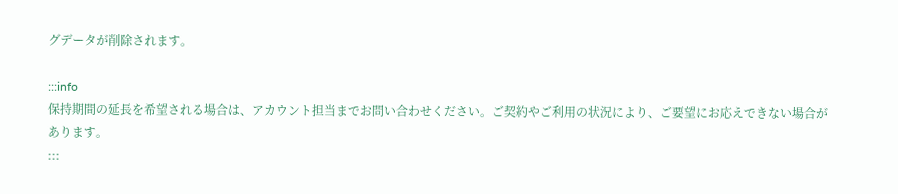グデータが削除されます。

:::info
保持期間の延長を希望される場合は、アカウント担当までお問い合わせください。ご契約やご利用の状況により、ご要望にお応えできない場合があります。
:::